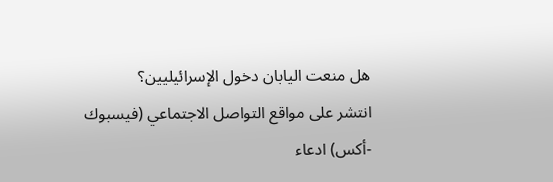هل منعت اليابان دخول الإسرائيليين؟
انتشر على مواقع التواصل الاجتماعي (فيسبوك -أكس) ادعاء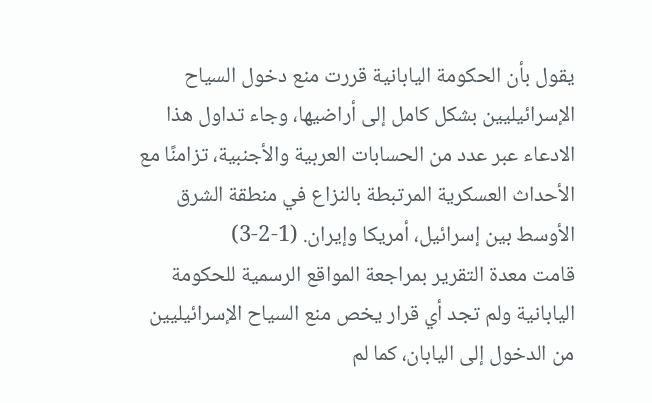يقول بأن الحكومة اليابانية قررت منع دخول السياح الإسرائيليين بشكل كامل إلى أراضيها، وجاء تداول هذا الادعاء عبر عدد من الحسابات العربية والأجنبية، تزامنًا مع الأحداث العسكرية المرتبطة بالنزاع في منطقة الشرق الأوسط بين إسرائيل، أمريكا وإيران. (1-2-3)
قامت معدة التقرير بمراجعة المواقع الرسمية للحكومة اليابانية ولم تجد أي قرار يخص منع السياح الإسرائيليين من الدخول إلى اليابان، كما لم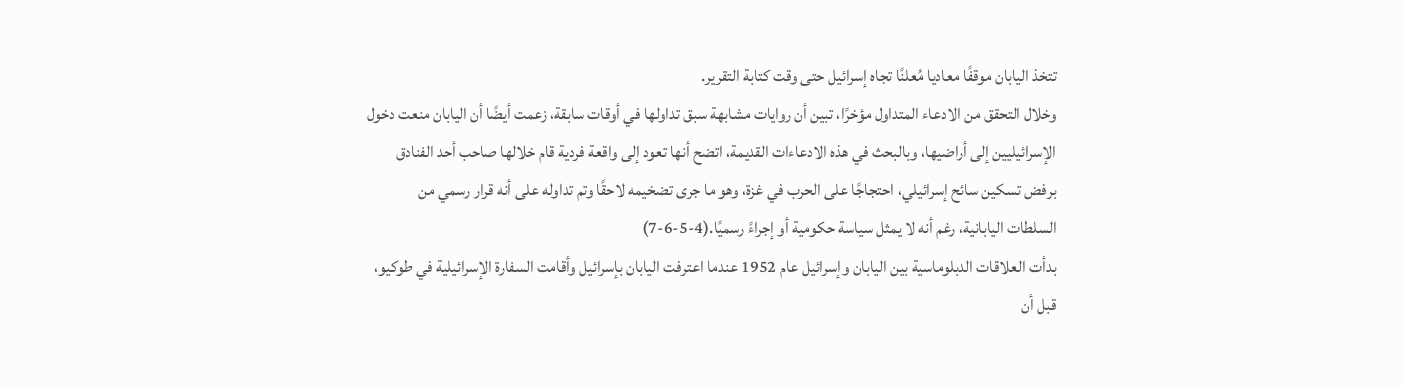تتخذ اليابان موقفًا معاديا مُعلنًا تجاه إسرائيل حتى وقت كتابة التقرير.
وخلال التحقق من الادعاء المتداول مؤخرًا، تبين أن روايات مشابهة سبق تداولها في أوقات سابقة، زعمت أيضًا أن اليابان منعت دخول الإسرائيليين إلى أراضيها، وبالبحث في هذه الادعاءات القديمة، اتضح أنها تعود إلى واقعة فردية قام خلالها صاحب أحد الفنادق برفض تسكين سائح إسرائيلي، احتجاجًا على الحرب في غزة، وهو ما جرى تضخيمه لاحقًا وتم تداوله على أنه قرار رسمي من السلطات اليابانية، رغم أنه لا يمثل سياسة حكومية أو إجراءً رسميًا.(4-5-6-7)
بدأت العلاقات الدبلوماسية بين اليابان وإسرائيل عام 1952 عندما اعترفت اليابان بإسرائيل وأقامت السفارة الإسرائيلية في طوكيو، قبل أن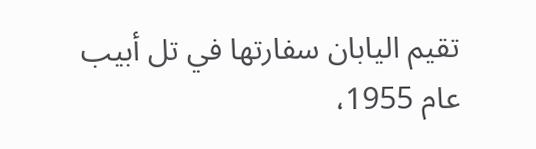تقيم اليابان سفارتها في تل أبيب عام 1955،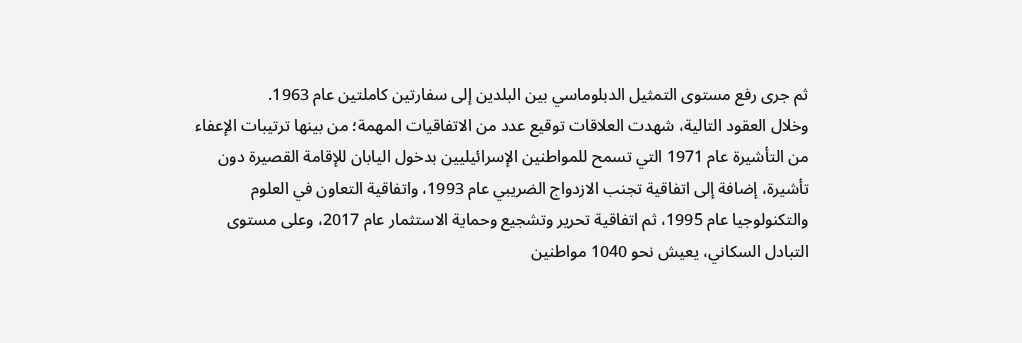ثم جرى رفع مستوى التمثيل الدبلوماسي بين البلدين إلى سفارتين كاملتين عام 1963.
وخلال العقود التالية، شهدت العلاقات توقيع عدد من الاتفاقيات المهمة؛ من بينها ترتيبات الإعفاء من التأشيرة عام 1971 التي تسمح للمواطنين الإسرائيليين بدخول اليابان للإقامة القصيرة دون تأشيرة، إضافة إلى اتفاقية تجنب الازدواج الضريبي عام 1993، واتفاقية التعاون في العلوم والتكنولوجيا عام 1995، ثم اتفاقية تحرير وتشجيع وحماية الاستثمار عام 2017، وعلى مستوى التبادل السكاني، يعيش نحو 1040 مواطنين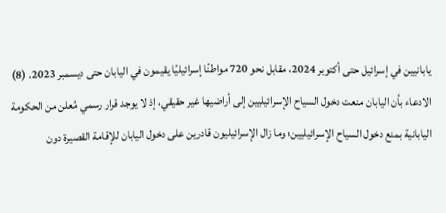يابانيين في إسرائيل حتى أكتوبر 2024، مقابل نحو 720 مواطنًا إسرائيليًا يقيمون في اليابان حتى ديسمبر 2023. (8)
الادعاء بأن اليابان منعت دخول السياح الإسرائيليين إلى أراضيها غير حقيقي، إذ لا يوجد قرار رسمي مُعلن من الحكومة اليابانية بمنع دخول السياح الإسرائيليين؛ وما زال الإسرائيليون قادرين على دخول اليابان للإقامة القصيرة دون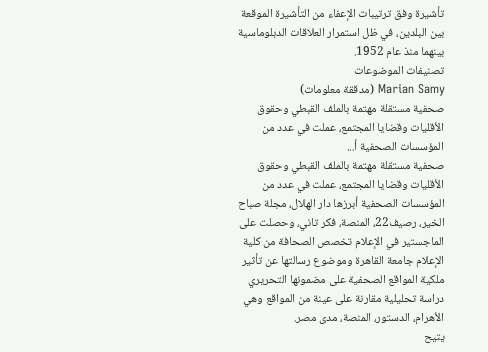تأشيرة وفق ترتيبات الإعفاء من التأشيرة الموقعة بين البلدين، في ظل استمرار العلاقات الدبلوماسية بينهما منذ عام 1952.
تصنيفات الموضوعات
Marian Samy (مدققة معلومات)
صحفية مستقلة مهتمة بالملف القبطي وحقوق الأقليات وقضايا المجتمع، عملت في عدد من المؤسسات الصحفية أ...
صحفية مستقلة مهتمة بالملف القبطي وحقوق الأقليات وقضايا المجتمع، عملت في عدد من المؤسسات الصحفية أبرزها دار الهلال، مجلة صباح الخير، رصيف22، المنصة، فكر تاني، وحصلت على الماجستير في الإعلام تخصص الصحافة من كلية الإعلام جامعة القاهرة وموضوع رسالتها عن تأثير ملكية المواقع الصحفية على مضمونها التحريري دراسة تحليلية مقارنة على عينة من المواقع وهي الأهرام، الدستور، المنصة، مدى مصر.
يتيح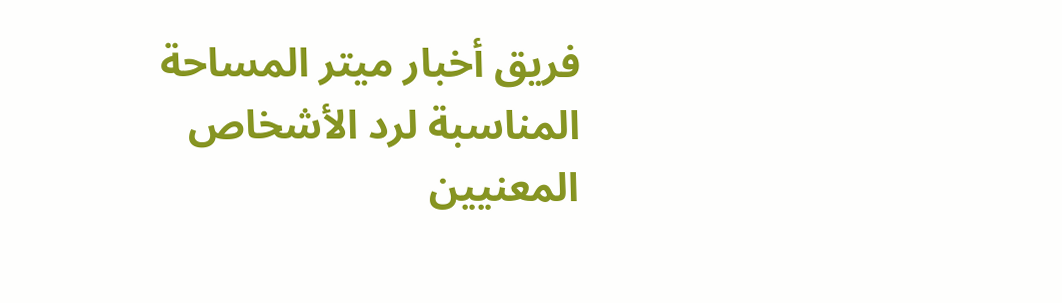فريق أخبار ميتر المساحة المناسبة لرد الأشخاص المعنيين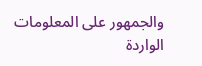والجمهور على المعلومات الواردة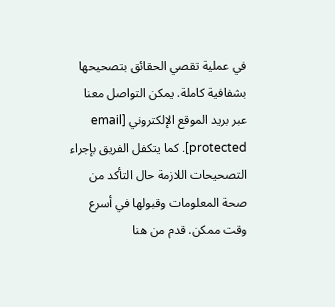في عملية تقصي الحقائق بتصحيحها بشفافية كاملة. يمكن التواصل معنا عبر بريد الموقع الإلكتروني [email protected]. كما يتكفل الفريق بإجراء التصحيحات اللازمة حال التأكد من صحة المعلومات وقبولها في أسرع وقت ممكن. قدم من هنا